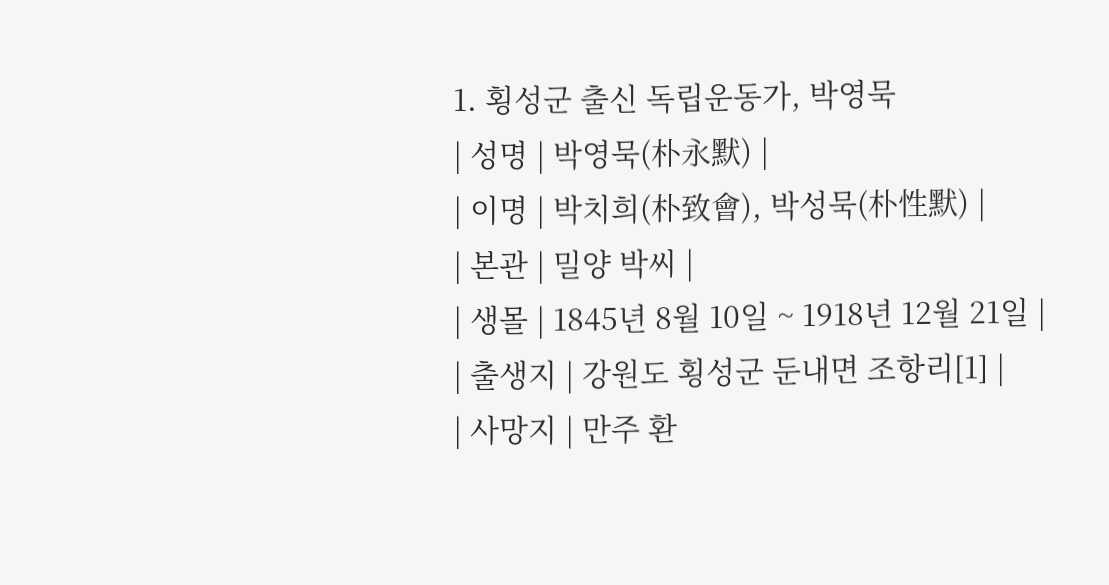1. 횡성군 출신 독립운동가, 박영묵
| 성명 | 박영묵(朴永默) |
| 이명 | 박치희(朴致會), 박성묵(朴性默) |
| 본관 | 밀양 박씨 |
| 생몰 | 1845년 8월 10일 ~ 1918년 12월 21일 |
| 출생지 | 강원도 횡성군 둔내면 조항리[1] |
| 사망지 | 만주 환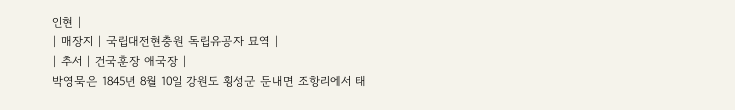인현 |
| 매장지 | 국립대전현충원 독립유공자 묘역 |
| 추서 | 건국훈장 애국장 |
박영묵은 1845년 8월 10일 강원도 횡성군 둔내면 조항리에서 태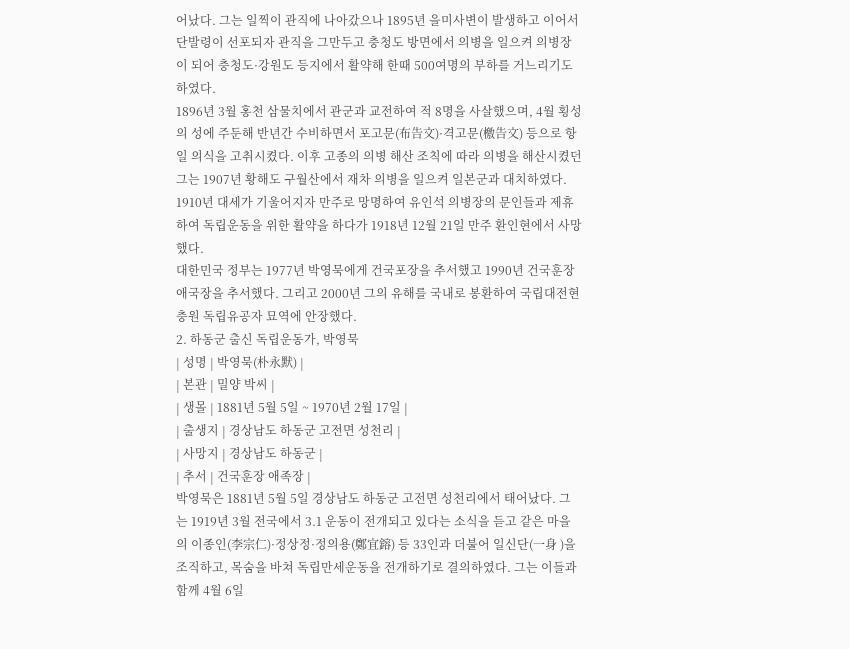어났다. 그는 일찍이 관직에 나아갔으나 1895년 을미사변이 발생하고 이어서 단발령이 선포되자 관직을 그만두고 충청도 방면에서 의병을 일으켜 의병장이 되어 충청도·강원도 등지에서 활약해 한때 500여명의 부하를 거느리기도 하였다.
1896년 3월 홍천 삼물치에서 관군과 교전하여 적 8명을 사살했으며, 4월 횡성의 성에 주둔해 반년간 수비하면서 포고문(布告文)·격고문(檄告文) 등으로 항일 의식을 고취시켰다. 이후 고종의 의병 해산 조칙에 따라 의병을 해산시켰던 그는 1907년 황해도 구월산에서 재차 의병을 일으켜 일본군과 대치하였다.
1910년 대세가 기울어지자 만주로 망명하여 유인석 의병장의 문인들과 제휴하여 독립운동을 위한 활약을 하다가 1918년 12월 21일 만주 환인현에서 사망했다.
대한민국 정부는 1977년 박영묵에게 건국포장을 추서했고 1990년 건국훈장 애국장을 추서했다. 그리고 2000년 그의 유해를 국내로 봉환하여 국립대전현충원 독립유공자 묘역에 안장했다.
2. 하동군 출신 독립운동가, 박영묵
| 성명 | 박영묵(朴永默) |
| 본관 | 밀양 박씨 |
| 생몰 | 1881년 5월 5일 ~ 1970년 2월 17일 |
| 출생지 | 경상남도 하동군 고전면 성천리 |
| 사망지 | 경상남도 하동군 |
| 추서 | 건국훈장 애족장 |
박영묵은 1881년 5월 5일 경상남도 하동군 고전면 성천리에서 태어났다. 그는 1919년 3월 전국에서 3.1 운동이 전개되고 있다는 소식을 듣고 같은 마을의 이종인(李宗仁)·정상정·정의용(鄭宜鎔) 등 33인과 더불어 일신단(一身 )을 조직하고, 목숨을 바쳐 독립만세운동을 전개하기로 결의하였다. 그는 이들과 함께 4월 6일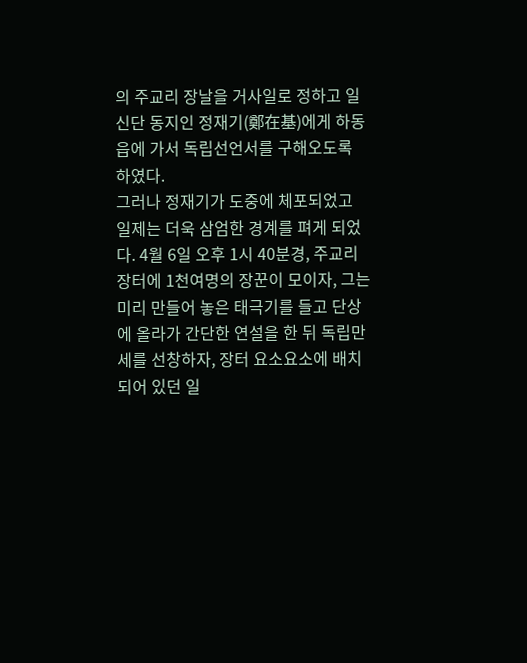의 주교리 장날을 거사일로 정하고 일신단 동지인 정재기(鄭在基)에게 하동읍에 가서 독립선언서를 구해오도록 하였다.
그러나 정재기가 도중에 체포되었고 일제는 더욱 삼엄한 경계를 펴게 되었다. 4월 6일 오후 1시 40분경, 주교리 장터에 1천여명의 장꾼이 모이자, 그는 미리 만들어 놓은 태극기를 들고 단상에 올라가 간단한 연설을 한 뒤 독립만세를 선창하자, 장터 요소요소에 배치되어 있던 일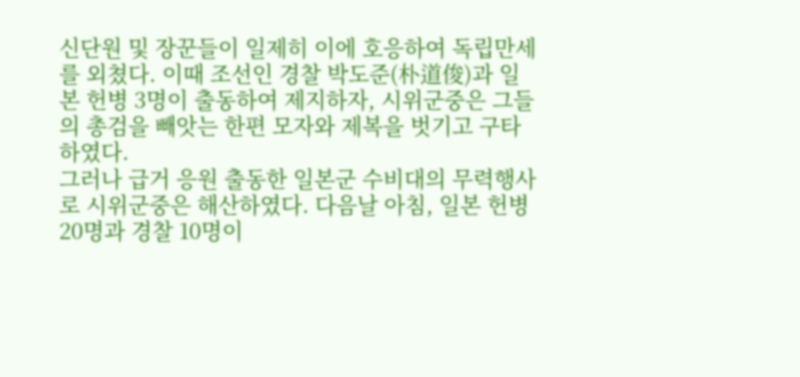신단원 및 장꾼들이 일제히 이에 호응하여 독립만세를 외쳤다. 이때 조선인 경찰 박도준(朴道俊)과 일본 헌병 3명이 출동하여 제지하자, 시위군중은 그들의 총검을 빼앗는 한편 모자와 제복을 벗기고 구타하였다.
그러나 급거 응원 출동한 일본군 수비대의 무력행사로 시위군중은 해산하였다. 다음날 아침, 일본 헌병 20명과 경찰 10명이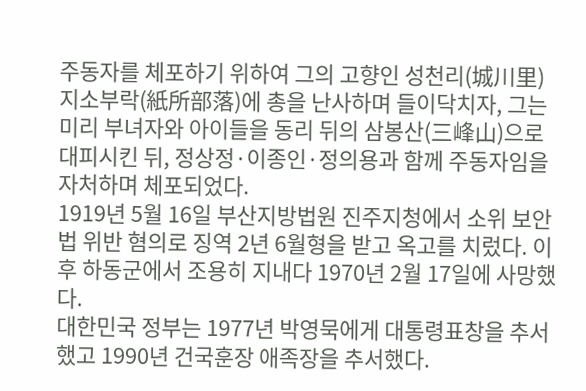주동자를 체포하기 위하여 그의 고향인 성천리(城川里) 지소부락(紙所部落)에 총을 난사하며 들이닥치자, 그는 미리 부녀자와 아이들을 동리 뒤의 삼봉산(三峰山)으로 대피시킨 뒤, 정상정·이종인·정의용과 함께 주동자임을 자처하며 체포되었다.
1919년 5월 16일 부산지방법원 진주지청에서 소위 보안법 위반 혐의로 징역 2년 6월형을 받고 옥고를 치렀다. 이후 하동군에서 조용히 지내다 1970년 2월 17일에 사망했다.
대한민국 정부는 1977년 박영묵에게 대통령표창을 추서했고 1990년 건국훈장 애족장을 추서했다.